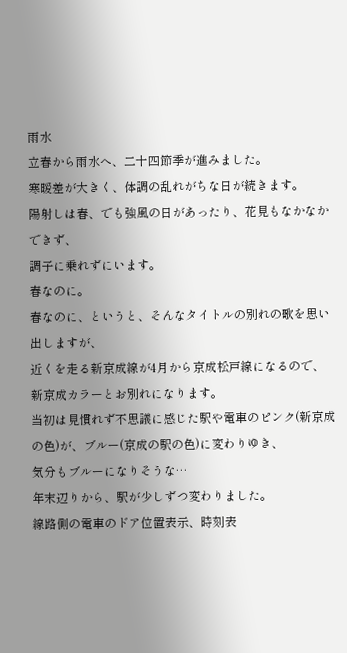雨水
立春から雨水へ、二十四節季が進みました。
寒暖差が大きく、体調の乱れがちな日が続きます。
陽射しは春、でも強風の日があったり、花見もなかなかできず、
調子に乗れずにいます。
春なのに。
春なのに、というと、そんなタイトルの別れの歌を思い出しますが、
近くを走る新京成線が4月から京成松戸線になるので、新京成カラーとお別れになります。
当初は見慣れず不思議に感じた駅や電車のピンク(新京成の色)が、ブルー(京成の駅の色)に変わりゆき、
気分もブルーになりそうな…
年末辺りから、駅が少しずつ変わりました。
線路側の電車のドア位置表示、時刻表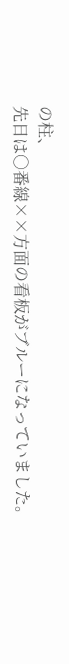の柱、
先日は○番線××方面の看板がブルーになっていました。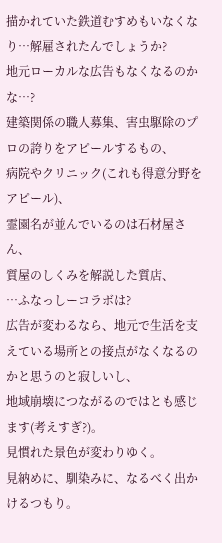描かれていた鉄道むすめもいなくなり…解雇されたんでしょうか?
地元ローカルな広告もなくなるのかな…?
建築関係の職人募集、害虫駆除のプロの誇りをアピールするもの、
病院やクリニック(これも得意分野をアピール)、
霊園名が並んでいるのは石材屋さん、
質屋のしくみを解説した質店、
…ふなっしーコラボは?
広告が変わるなら、地元で生活を支えている場所との接点がなくなるのかと思うのと寂しいし、
地域崩壊につながるのではとも感じます(考えすぎ?)。
見慣れた景色が変わりゆく。
見納めに、馴染みに、なるべく出かけるつもり。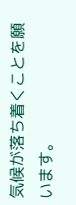気候が落ち着くことを願います。